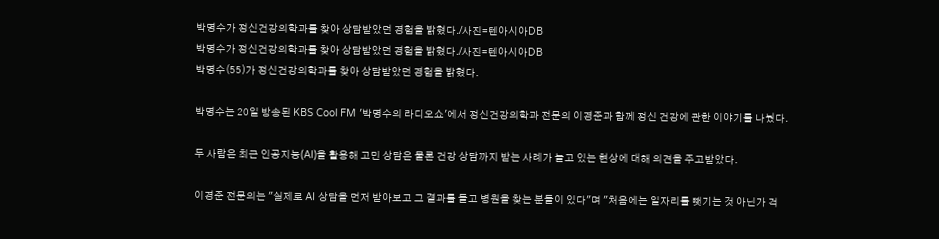박명수가 정신건강의학과를 찾아 상담받았던 경험을 밝혔다./사진=텐아시아DB
박명수가 정신건강의학과를 찾아 상담받았던 경험을 밝혔다./사진=텐아시아DB
박명수(55)가 정신건강의학과를 찾아 상담받았던 경험을 밝혔다.

박명수는 20일 방송된 KBS Cool FM '박명수의 라디오쇼'에서 정신건강의학과 전문의 이경준과 함께 정신 건강에 관한 이야기를 나눴다.

두 사람은 최근 인공지능(AI)을 활용해 고민 상담은 물론 건강 상담까지 받는 사례가 늘고 있는 현상에 대해 의견을 주고받았다.

이경준 전문의는 "실제로 AI 상담을 먼저 받아보고 그 결과를 들고 병원을 찾는 분들이 있다"며 "처음에는 일자리를 뺏기는 것 아닌가 걱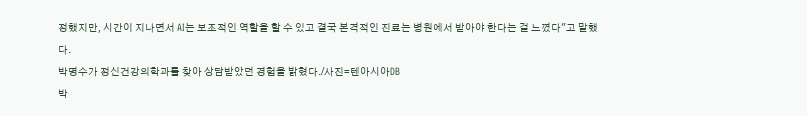정했지만, 시간이 지나면서 AI는 보조적인 역할을 할 수 있고 결국 본격적인 진료는 병원에서 받아야 한다는 걸 느꼈다"고 말했다.
박명수가 정신건강의학과를 찾아 상담받았던 경험을 밝혔다./사진=텐아시아DB
박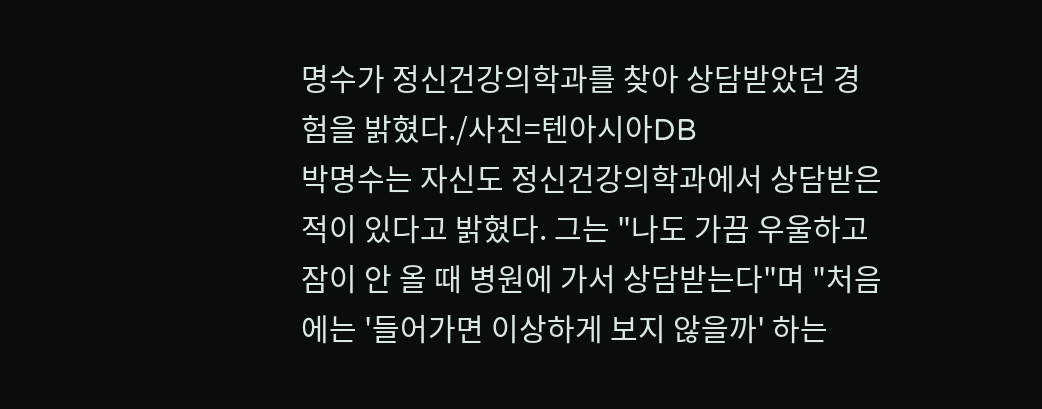명수가 정신건강의학과를 찾아 상담받았던 경험을 밝혔다./사진=텐아시아DB
박명수는 자신도 정신건강의학과에서 상담받은 적이 있다고 밝혔다. 그는 "나도 가끔 우울하고 잠이 안 올 때 병원에 가서 상담받는다"며 "처음에는 '들어가면 이상하게 보지 않을까' 하는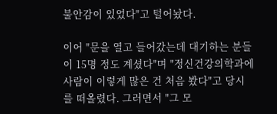불안감이 있었다"고 털어놨다.

이어 "문을 열고 들어갔는데 대기하는 분들이 15명 정도 계셨다"며 "정신건강의학과에 사람이 이렇게 많은 건 처음 봤다"고 당시를 떠올렸다. 그러면서 "그 모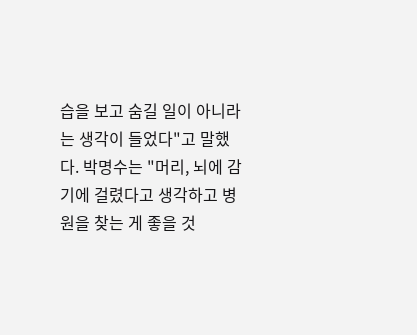습을 보고 숨길 일이 아니라는 생각이 들었다"고 말했다. 박명수는 "머리, 뇌에 감기에 걸렸다고 생각하고 병원을 찾는 게 좋을 것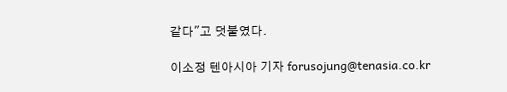같다"고 덧붙였다.

이소정 텐아시아 기자 forusojung@tenasia.co.kr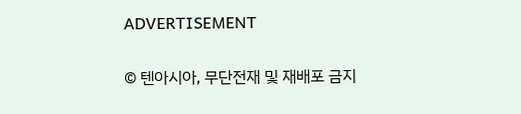ADVERTISEMENT

© 텐아시아, 무단전재 및 재배포 금지